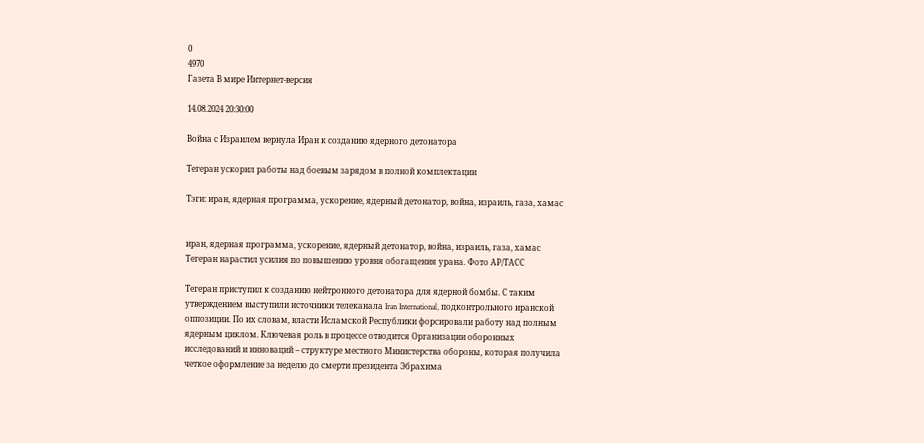0
4970
Газета В мире Интернет-версия

14.08.2024 20:30:00

Война с Израилем вернула Иран к созданию ядерного детонатора

Тегеран ускорил работы над боевым зарядом в полной комплектации

Тэги: иран, ядерная программа, ускорение, ядерный детонатор, война, израиль, газа, хамас


иран, ядерная программа, ускорение, ядерный детонатор, война, израиль, газа, хамас Тегеран нарастил усилия по повышению уровня обогащения урана. Фото АР/ТАСС

Тегеран приступил к созданию нейтронного детонатора для ядерной бомбы. С таким утверждением выступили источники телеканала Iran International, подконтрольного иранской оппозиции. По их словам, власти Исламской Республики форсировали работу над полным ядерным циклом. Ключевая роль в процессе отводится Организации оборонных исследований и инноваций – структуре местного Министерства обороны, которая получила четкое оформление за неделю до смерти президента Эбрахима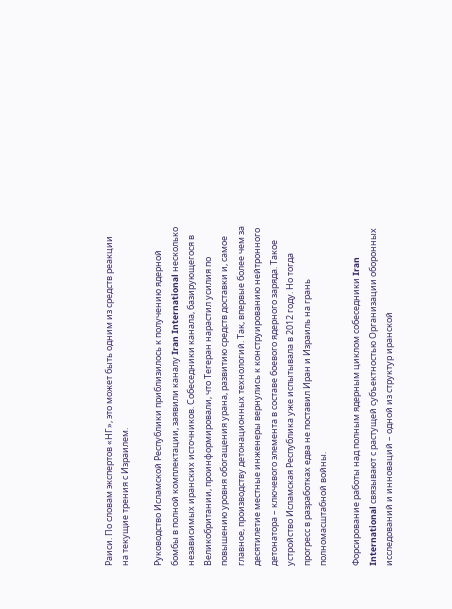Раиси. По словам экспертов «НГ», это может быть одним из средств реакции на текущие трения с Израилем.

Руководство Исламской Республики приблизилось к получению ядерной бомбы в полной комплектации, заявили каналу Iran International несколько независимых иранских источников. Собеседники канала, базирующегося в Великобритании, проинформировали, что Тегеран нарастил усилия по повышению уровня обогащения урана, развитию средств доставки и, самое главное, производству детонационных технологий. Так, впервые более чем за десятилетие местные инженеры вернулись к конструированию нейтронного детонатора – ключевого элемента в составе боевого ядерного заряда. Такое устройство Исламская Республика уже испытывала в 2012 году. Но тогда прогресс в разработках едва не поставил Иран и Израиль на грань полномасштабной войны.

Форсирование работы над полным ядерным циклом собеседники Iran International связывают с растущей субъектностью Организации оборонных исследований и инноваций – одной из структур иранской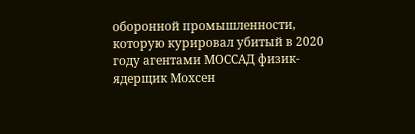оборонной промышленности, которую курировал убитый в 2020 году агентами МОССАД физик-ядерщик Мохсен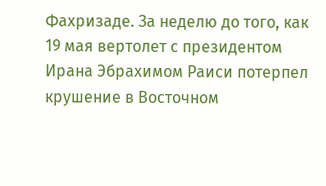Фахризаде. За неделю до того, как 19 мая вертолет с президентом Ирана Эбрахимом Раиси потерпел крушение в Восточном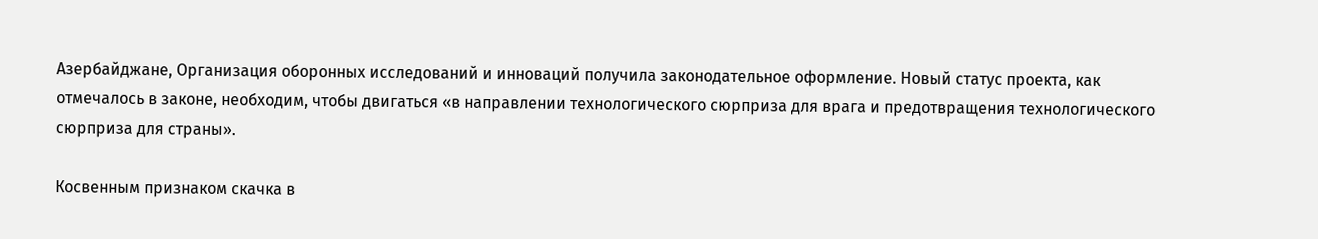Азербайджане, Организация оборонных исследований и инноваций получила законодательное оформление. Новый статус проекта, как отмечалось в законе, необходим, чтобы двигаться «в направлении технологического сюрприза для врага и предотвращения технологического сюрприза для страны».

Косвенным признаком скачка в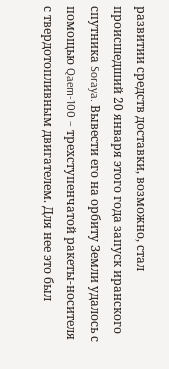развитии средств доставки, возможно, стал происшедший 20 января этого года запуск иранского спутника Soraya. Вывести его на орбиту Земли удалось с помощью Qaem-100 – трехступенчатой ракеты-носителя с твердотопливным двигателем. Для нее это был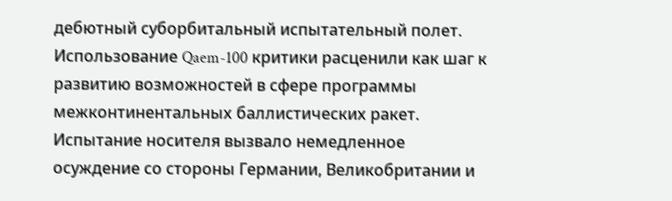дебютный суборбитальный испытательный полет. Использование Qaem-100 критики расценили как шаг к развитию возможностей в сфере программы межконтинентальных баллистических ракет. Испытание носителя вызвало немедленное осуждение со стороны Германии, Великобритании и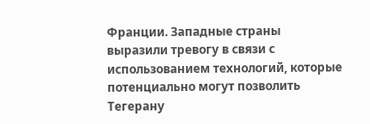Франции. Западные страны выразили тревогу в связи с использованием технологий, которые потенциально могут позволить Тегерану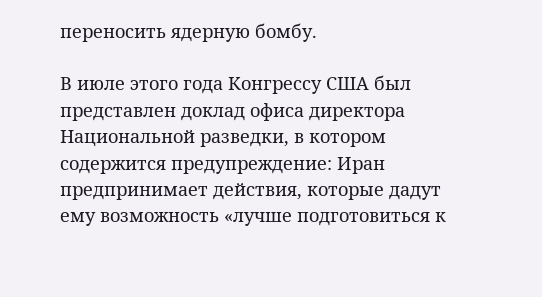переносить ядерную бомбу.

В июле этого года Конгрессу США был представлен доклад офиса директора Национальной разведки, в котором содержится предупреждение: Иран предпринимает действия, которые дадут ему возможность «лучше подготовиться к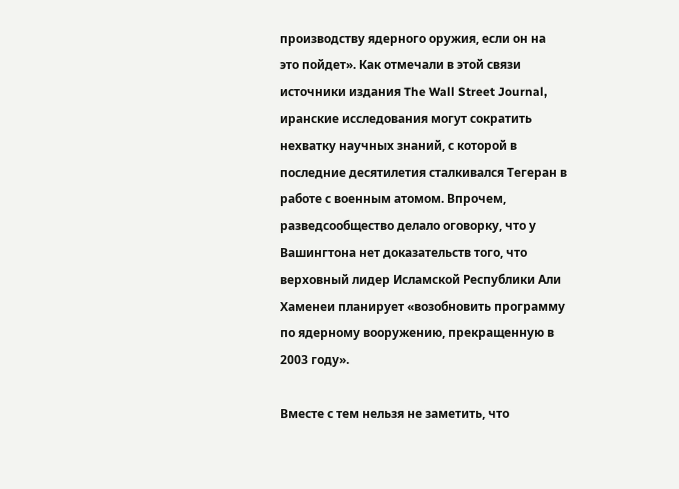производству ядерного оружия, если он на это пойдет». Как отмечали в этой связи источники издания The Wall Street Journal, иранские исследования могут сократить нехватку научных знаний, с которой в последние десятилетия сталкивался Тегеран в работе с военным атомом. Впрочем, разведсообщество делало оговорку, что у Вашингтона нет доказательств того, что верховный лидер Исламской Республики Али Хаменеи планирует «возобновить программу по ядерному вооружению, прекращенную в 2003 году».

Вместе с тем нельзя не заметить, что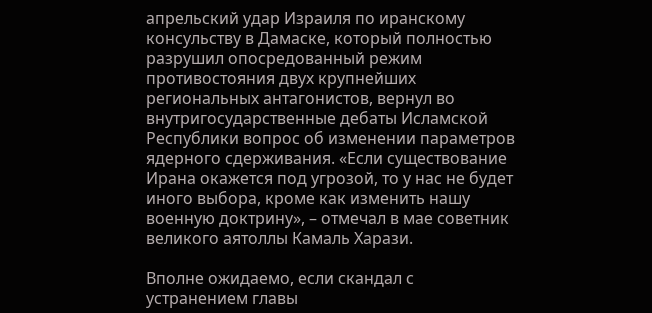апрельский удар Израиля по иранскому консульству в Дамаске, который полностью разрушил опосредованный режим противостояния двух крупнейших региональных антагонистов, вернул во внутригосударственные дебаты Исламской Республики вопрос об изменении параметров ядерного сдерживания. «Если существование Ирана окажется под угрозой, то у нас не будет иного выбора, кроме как изменить нашу военную доктрину», – отмечал в мае советник великого аятоллы Камаль Харази.

Вполне ожидаемо, если скандал с устранением главы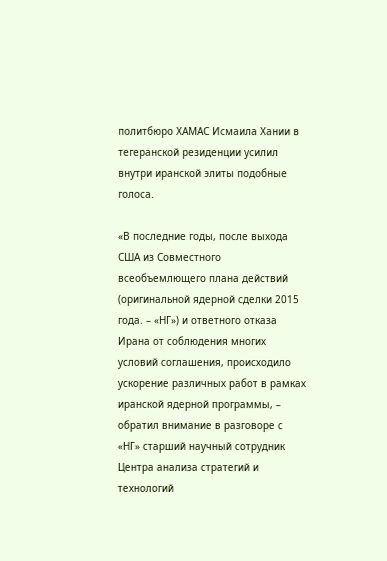политбюро ХАМАС Исмаила Хании в тегеранской резиденции усилил внутри иранской элиты подобные голоса.

«В последние годы, после выхода США из Совместного всеобъемлющего плана действий (оригинальной ядерной сделки 2015 года. – «НГ») и ответного отказа Ирана от соблюдения многих условий соглашения, происходило ускорение различных работ в рамках иранской ядерной программы, – обратил внимание в разговоре с «НГ» старший научный сотрудник Центра анализа стратегий и технологий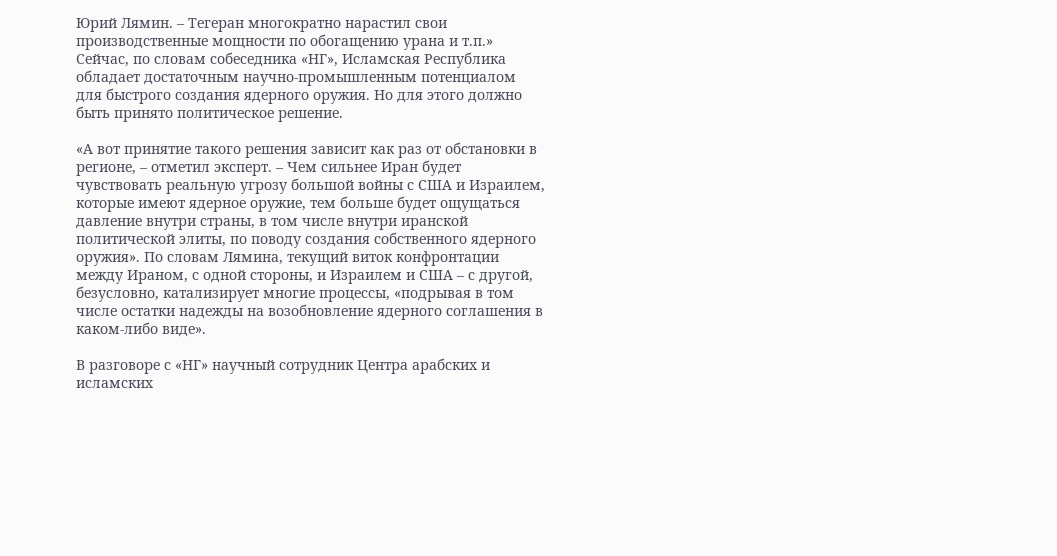Юрий Лямин. – Тегеран многократно нарастил свои производственные мощности по обогащению урана и т.п.» Сейчас, по словам собеседника «НГ», Исламская Республика обладает достаточным научно-промышленным потенциалом для быстрого создания ядерного оружия. Но для этого должно быть принято политическое решение.

«А вот принятие такого решения зависит как раз от обстановки в регионе, – отметил эксперт. – Чем сильнее Иран будет чувствовать реальную угрозу большой войны с США и Израилем, которые имеют ядерное оружие, тем больше будет ощущаться давление внутри страны, в том числе внутри иранской политической элиты, по поводу создания собственного ядерного оружия». По словам Лямина, текущий виток конфронтации между Ираном, с одной стороны, и Израилем и США – с другой, безусловно, катализирует многие процессы, «подрывая в том числе остатки надежды на возобновление ядерного соглашения в каком-либо виде».

В разговоре с «НГ» научный сотрудник Центра арабских и исламских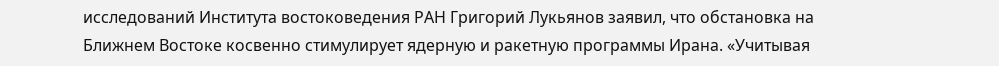исследований Института востоковедения РАН Григорий Лукьянов заявил, что обстановка на Ближнем Востоке косвенно стимулирует ядерную и ракетную программы Ирана. «Учитывая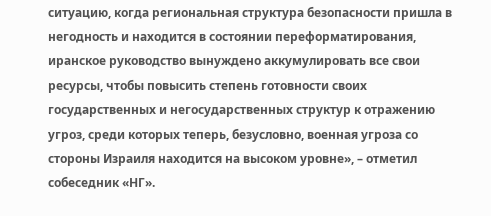ситуацию, когда региональная структура безопасности пришла в негодность и находится в состоянии переформатирования, иранское руководство вынуждено аккумулировать все свои ресурсы, чтобы повысить степень готовности своих государственных и негосударственных структур к отражению угроз, среди которых теперь, безусловно, военная угроза со стороны Израиля находится на высоком уровне», – отметил собеседник «НГ».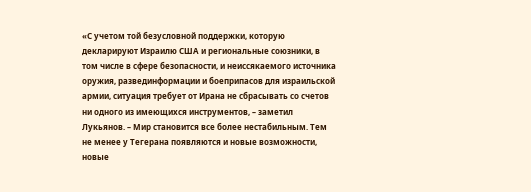«С учетом той безусловной поддержки, которую декларируют Израилю США и региональные союзники, в том числе в сфере безопасности, и неиссякаемого источника оружия, развединформации и боеприпасов для израильской армии, ситуация требует от Ирана не сбрасывать со счетов ни одного из имеющихся инструментов, – заметил Лукьянов. – Мир становится все более нестабильным. Тем не менее у Тегерана появляются и новые возможности, новые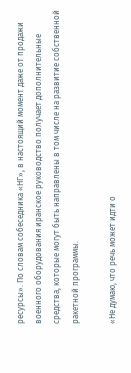ресурсы». По словам собеседника «НГ», в настоящий момент даже от продажи военного оборудования иранское руководство получает дополнительные средства, которые могут быть направлены в том числе на развитие собственной ракетной программы.

«Не думаю, что речь может идти о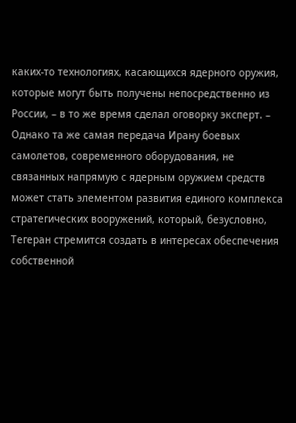каких-то технологиях, касающихся ядерного оружия, которые могут быть получены непосредственно из России, – в то же время сделал оговорку эксперт. – Однако та же самая передача Ирану боевых самолетов, современного оборудования, не связанных напрямую с ядерным оружием средств может стать элементом развития единого комплекса стратегических вооружений, который, безусловно, Тегеран стремится создать в интересах обеспечения собственной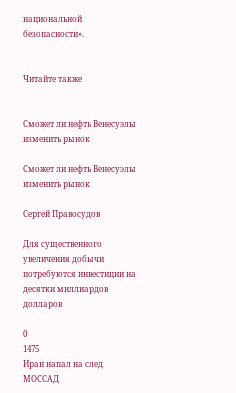национальной безопасности».


Читайте также


Сможет ли нефть Венесуэлы изменить рынок

Сможет ли нефть Венесуэлы изменить рынок

Сергей Правосудов

Для существенного увеличения добычи потребуются инвестиции на десятки миллиардов долларов

0
1475
Иран напал на след МОССАД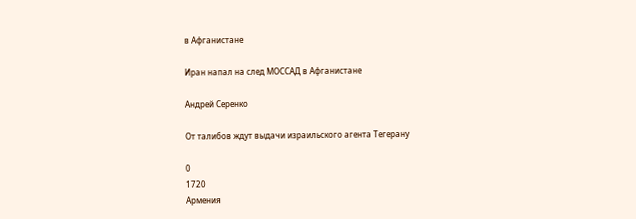в Афганистане

Иран напал на след МОССАД в Афганистане

Андрей Серенко

От талибов ждут выдачи израильского агента Тегерану

0
1720
Армения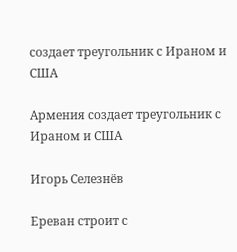создает треугольник с Ираном и США

Армения создает треугольник с Ираном и США

Игорь Селезнёв

Ереван строит с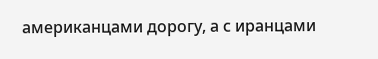американцами дорогу, а с иранцами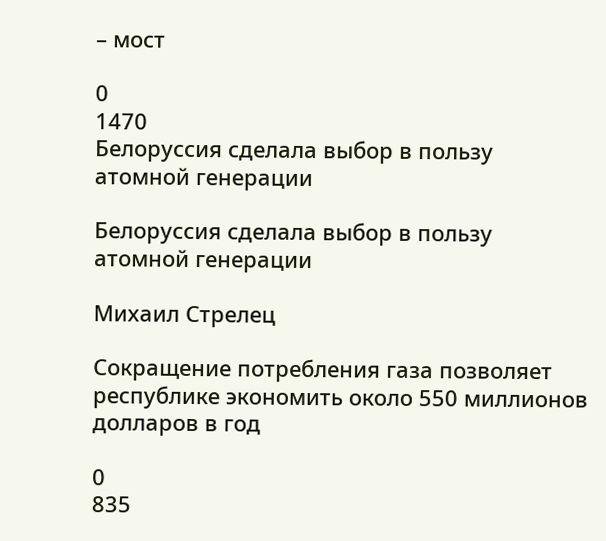– мост

0
1470
Белоруссия сделала выбор в пользу атомной генерации

Белоруссия сделала выбор в пользу атомной генерации

Михаил Стрелец

Сокращение потребления газа позволяет республике экономить около 550 миллионов долларов в год

0
835